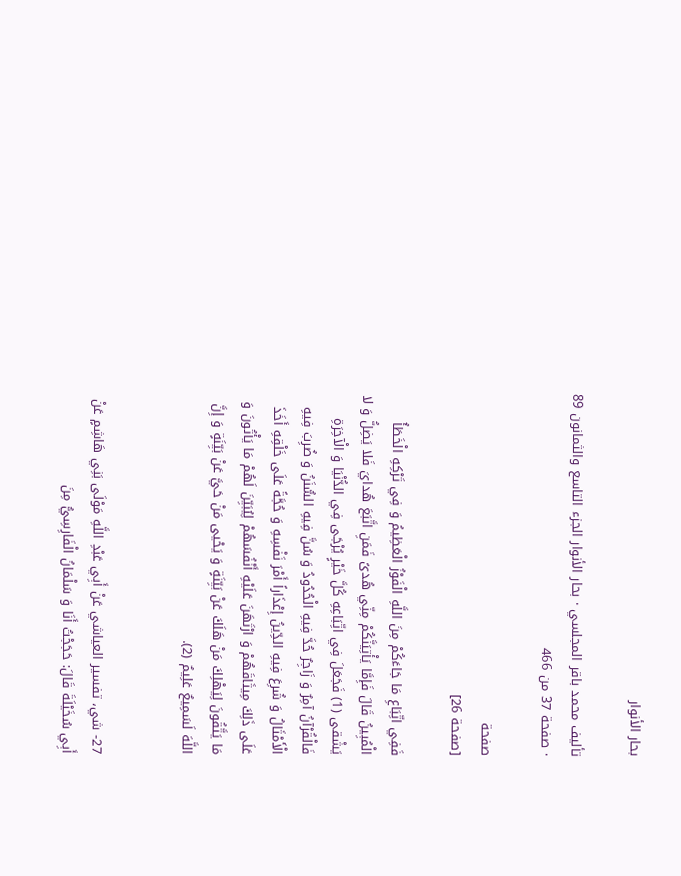بحار الأنوار

تأليف محمد باقر المجلسي · بحار الأنوار الجزء التاسع والثمانون 89 · صفحة 37 من 466

صفحة
[صفحة 26]

فَفِي اتِّبَاعِ مَا جَاءَكُمْ مِنَ اللَّهِ الْفَوْزُ الْعَظِيمُ وَ فِي تَرْكِهِ الْخَطَأُ الْمُبِينُ قَالَ فَإِمَّا يَأْتِيَنَّكُمْ مِنِّي هُدىً فَمَنِ اتَّبَعَ هُدايَ فَلا يَضِلُّ وَ لا يَشْقى (1) فَجَعَلَ فِي اتِّبَاعِهِ كُلَّ خَيْرٍ يُرْجَى فِي الدُّنْيَا وَ الْآخِرَةِ فَالْقُرْآنُ آمِرٌ وَ زَاجِرٌ حُدَّ فِيهِ الْحُدُودُ وَ سُنَّ فِيهِ السُّنَنُ وَ ضُرِبَ فِيهِ الْأَمْثَالُ وَ شُرِعَ فِيهِ الدِّينُ إِعْذَاراً أَمْرَ نَفْسِهِ وَ حُجَّةً عَلَى خَلْقِهِ أَخَذَ عَلَى ذَلِكَ مِيثَاقَهُمْ وَ ارْتَهَنَ عَلَيْهِ أَنْفُسَهُمْ لِيُبَيِّنَ لَهُمْ مَا يَأْتُونَ وَ مَا يَتَّقُونَ لِيَهْلِكَ مَنْ هَلَكَ عَنْ بَيِّنَةٍ وَ يَحْيى مَنْ حَيَّ عَنْ بَيِّنَةٍ وَ إِنَّ اللَّهَ لَسَمِيعٌ عَلِيمٌ (2).


27- شي، تفسير العياشي عَنْ أَبِي عَبْدِ اللَّهِ مَوْلَى بَنِي هَاشِمٍ عَنْ أَبِي سُخَيْلَةَ قَالَ: حَجَجْتُ أَنَا وَ سَلْمَانُ الْفَارِسِيُّ مِنَ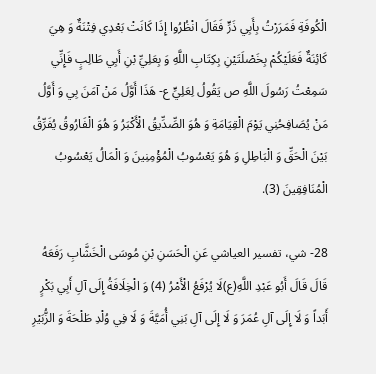الْكُوفَةِ فَمَرَرْتُ بِأَبِي ذَرٍّ فَقَالَ انْظُرُوا إِذَا كَانَتْ بَعْدِي فِتْنَةٌ وَ هِيَ كَائِنَةٌ فَعَلَيْكُمْ بِخَصْلَتَيْنِ بِكِتَابِ اللَّهِ وَ بِعَلِيِّ بْنِ أَبِي طَالِبٍ فَإِنِّي سَمِعْتُ رَسُولَ اللَّهِ ص يَقُولُ لِعَلِيٍّ ع- هَذَا أَوَّلُ مَنْ آمَنَ بِي وَ أَوَّلُ مَنْ يُصَافِحُنِي يَوْمَ الْقِيَامَةِ وَ هُوَ الصِّدِّيقُ الْأَكْبَرُ وَ هُوَ الْفَارُوقُ يُفَرِّقُ بَيْنَ الْحَقِّ وَ الْبَاطِلِ وَ هُوَ يَعْسُوبُ الْمُؤْمِنِينَ وَ الْمَالُ يَعْسُوبُ الْمُنَافِقِينَ (3).

28- شي، تفسير العياشي عَنِ الْحَسَنِ بْنِ مُوسَى الْخَشَّابِ رَفَعَهُ قَالَ قَالَ أَبُو عَبْدِ اللَّهِ(ع)لَا يُرْفَعُ الْأَمْرُ (4) وَ الْخِلَافَةُ إِلَى آلِ أَبِي بَكْرٍ أَبَداً وَ لَا إِلَى آلِ عُمَرَ وَ لَا إِلَى آلِ بَنِي أُمَيَّةَ وَ لَا فِي وُلْدِ طَلْحَةَ وَ الزُّبَيْرِ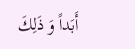أَبَداً وَ ذَلِكَ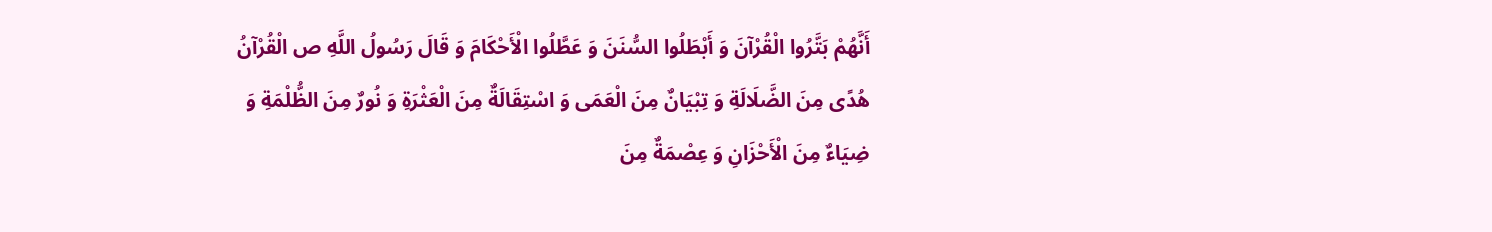أَنَّهُمْ بَتَّرُوا الْقُرْآنَ وَ أَبْطَلُوا السُّنَنَ وَ عَطَّلُوا الْأَحْكَامَ وَ قَالَ رَسُولُ اللَّهِ ص الْقُرْآنُ هُدًى مِنَ الضَّلَالَةِ وَ تِبْيَانٌ مِنَ الْعَمَى وَ اسْتِقَالَةٌ مِنَ الْعَثْرَةِ وَ نُورٌ مِنَ الظُّلْمَةِ وَ ضِيَاءٌ مِنَ الْأَحْزَانِ وَ عِصْمَةٌ مِنَ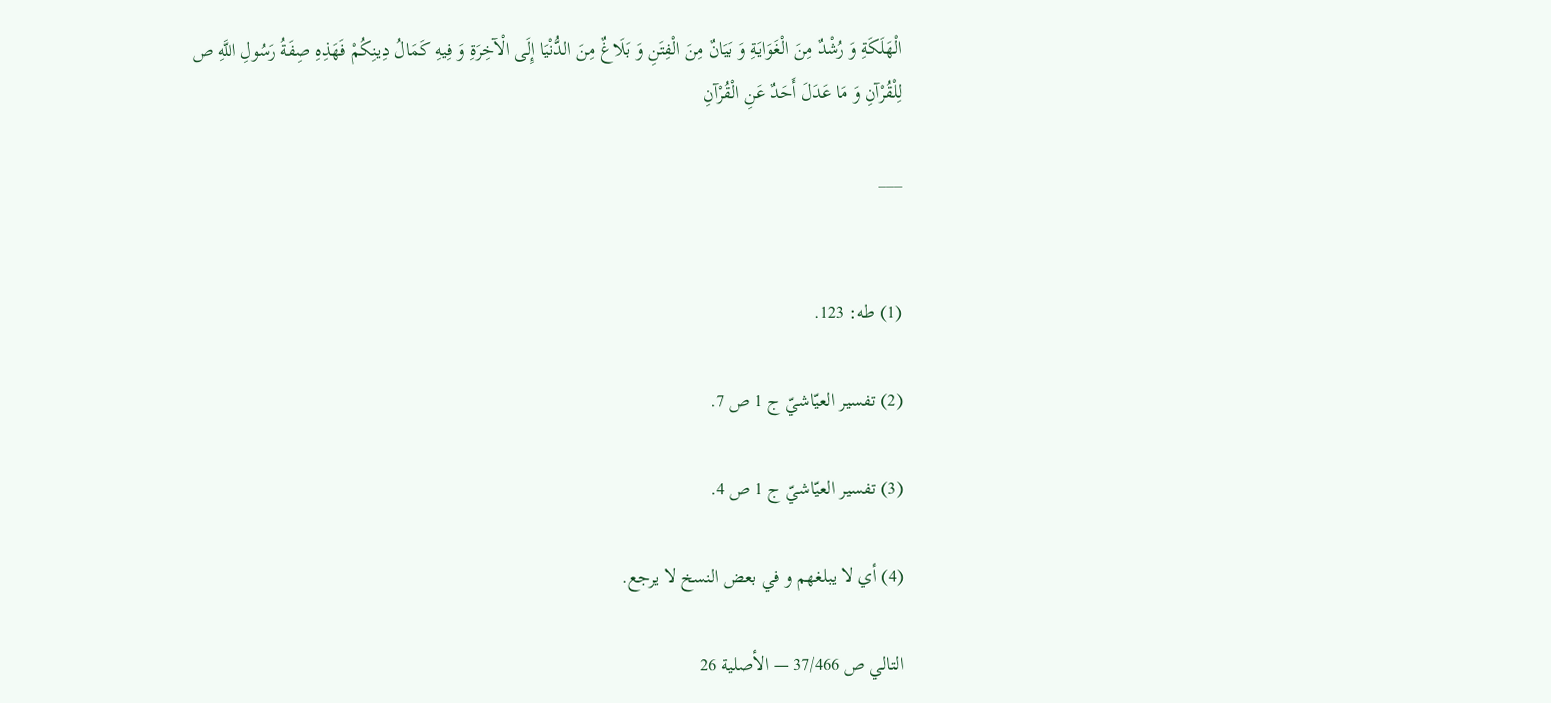الْهَلَكَةِ وَ رُشْدٌ مِنَ الْغَوَايَةِ وَ بَيَانٌ مِنَ الْفِتَنِ وَ بَلَاغٌ مِنَ الدُّنْيَا إِلَى الْآخِرَةِ وَ فِيهِ كَمَالُ دِينِكُمْ فَهَذِهِ صِفَةُ رَسُولِ اللَّهِ ص لِلْقُرْآنِ وَ مَا عَدَلَ أَحَدٌ عَنِ الْقُرْآنِ

___


(1) طه: 123.

(2) تفسير العيّاشيّ ج 1 ص 7.

(3) تفسير العيّاشيّ ج 1 ص 4.

(4) أي لا يبلغهم و في بعض النسخ لا يرجع.

التالي ص 37/466 — الأصلية 26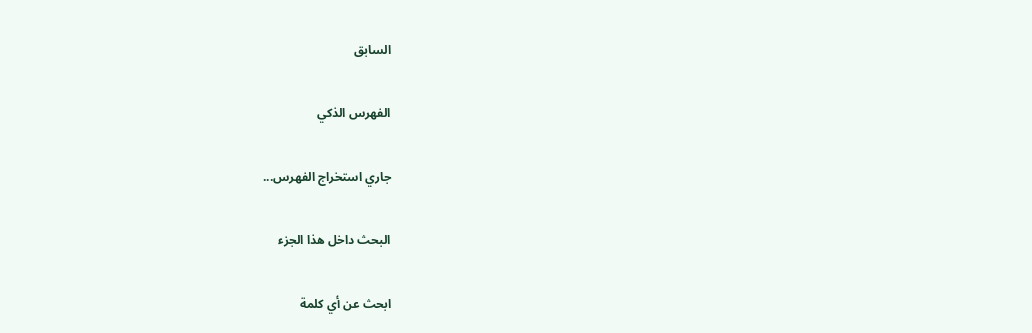السابق

الفهرس الذكي

جاري استخراج الفهرس...

البحث داخل هذا الجزء

ابحث عن أي كلمة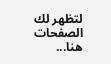لتظهر لك الصفحات هنا...